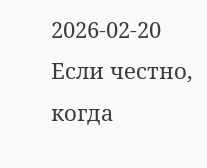2026-02-20
Если честно, когда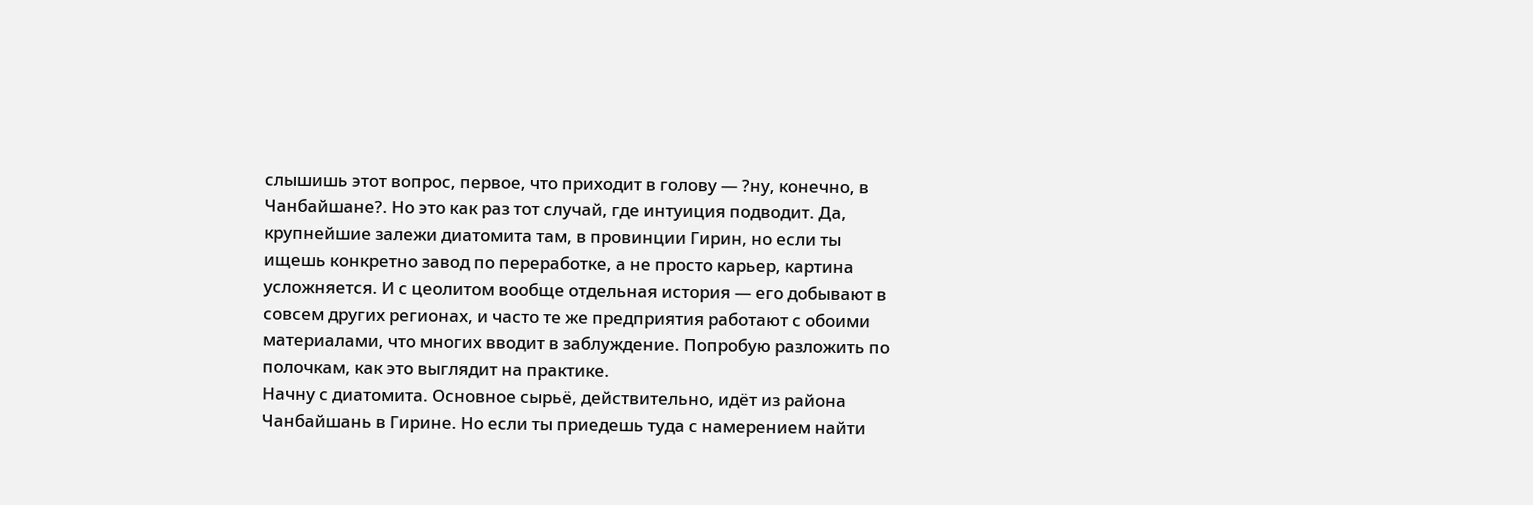слышишь этот вопрос, первое, что приходит в голову — ?ну, конечно, в Чанбайшане?. Но это как раз тот случай, где интуиция подводит. Да, крупнейшие залежи диатомита там, в провинции Гирин, но если ты ищешь конкретно завод по переработке, а не просто карьер, картина усложняется. И с цеолитом вообще отдельная история — его добывают в совсем других регионах, и часто те же предприятия работают с обоими материалами, что многих вводит в заблуждение. Попробую разложить по полочкам, как это выглядит на практике.
Начну с диатомита. Основное сырьё, действительно, идёт из района Чанбайшань в Гирине. Но если ты приедешь туда с намерением найти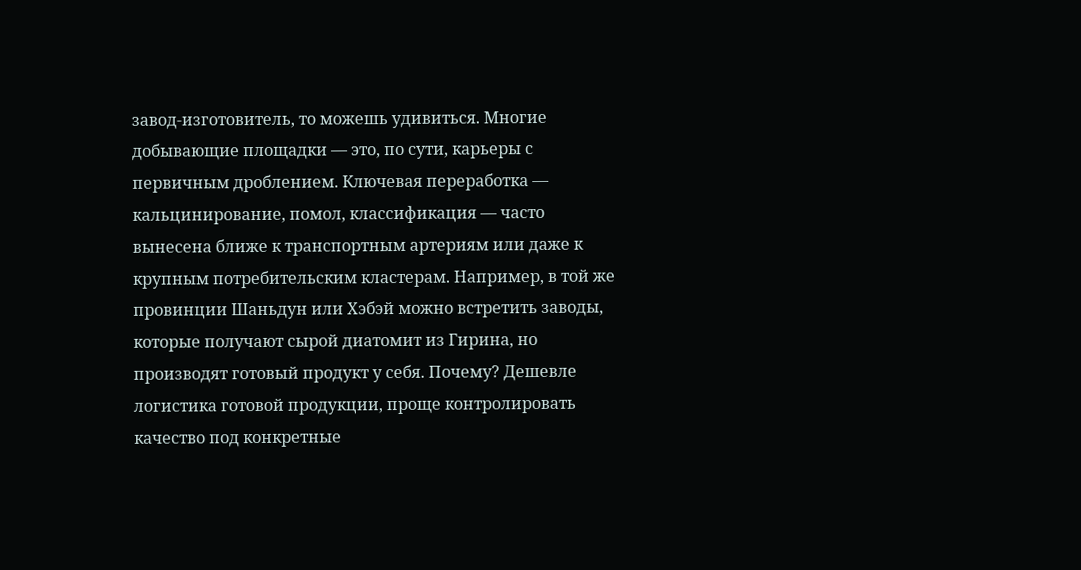завод-изготовитель, то можешь удивиться. Многие добывающие площадки — это, по сути, карьеры с первичным дроблением. Ключевая переработка — кальцинирование, помол, классификация — часто вынесена ближе к транспортным артериям или даже к крупным потребительским кластерам. Например, в той же провинции Шаньдун или Хэбэй можно встретить заводы, которые получают сырой диатомит из Гирина, но производят готовый продукт у себя. Почему? Дешевле логистика готовой продукции, проще контролировать качество под конкретные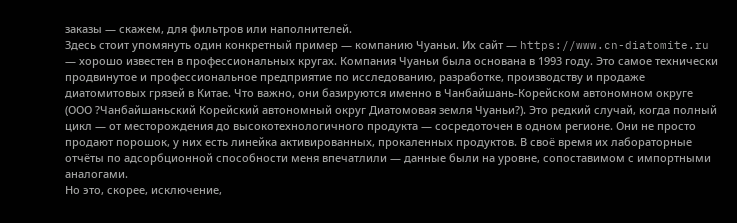заказы — скажем, для фильтров или наполнителей.
Здесь стоит упомянуть один конкретный пример — компанию Чуаньи. Их сайт — https://www.cn-diatomite.ru — хорошо известен в профессиональных кругах. Компания Чуаньи была основана в 1993 году. Это самое технически продвинутое и профессиональное предприятие по исследованию, разработке, производству и продаже диатомитовых грязей в Китае. Что важно, они базируются именно в Чанбайшань-Корейском автономном округе (ООО ?Чанбайшаньский Корейский автономный округ Диатомовая земля Чуаньи?). Это редкий случай, когда полный цикл — от месторождения до высокотехнологичного продукта — сосредоточен в одном регионе. Они не просто продают порошок, у них есть линейка активированных, прокаленных продуктов. В своё время их лабораторные отчёты по адсорбционной способности меня впечатлили — данные были на уровне, сопоставимом с импортными аналогами.
Но это, скорее, исключение,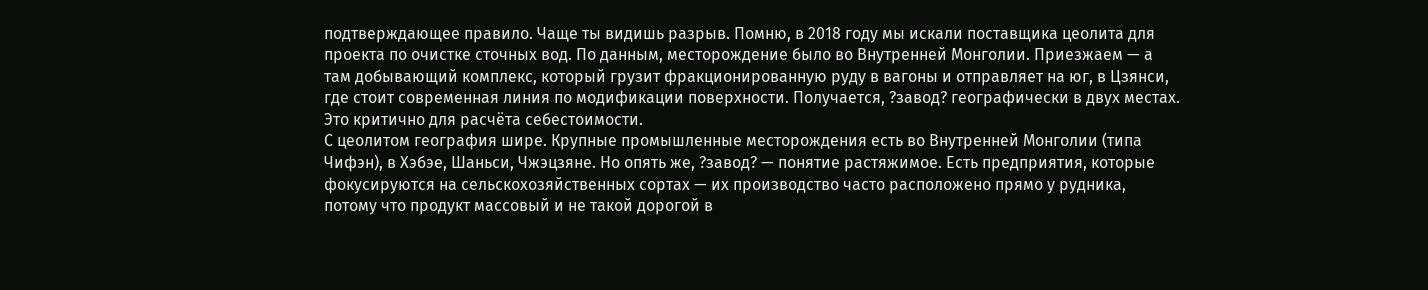подтверждающее правило. Чаще ты видишь разрыв. Помню, в 2018 году мы искали поставщика цеолита для проекта по очистке сточных вод. По данным, месторождение было во Внутренней Монголии. Приезжаем — а там добывающий комплекс, который грузит фракционированную руду в вагоны и отправляет на юг, в Цзянси, где стоит современная линия по модификации поверхности. Получается, ?завод? географически в двух местах. Это критично для расчёта себестоимости.
С цеолитом география шире. Крупные промышленные месторождения есть во Внутренней Монголии (типа Чифэн), в Хэбэе, Шаньси, Чжэцзяне. Но опять же, ?завод? — понятие растяжимое. Есть предприятия, которые фокусируются на сельскохозяйственных сортах — их производство часто расположено прямо у рудника, потому что продукт массовый и не такой дорогой в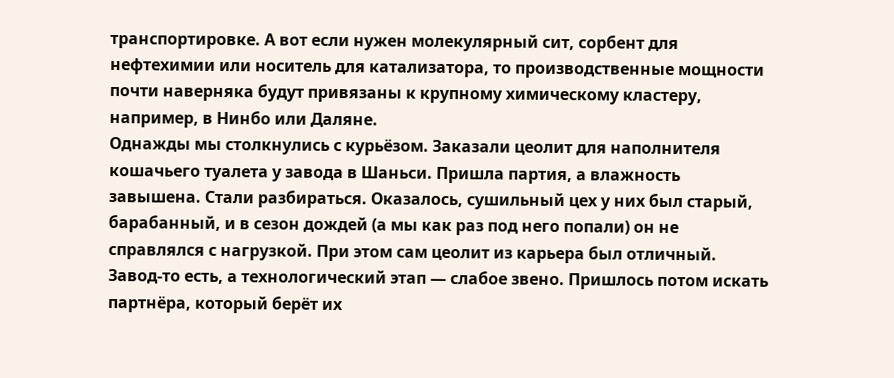транспортировке. А вот если нужен молекулярный сит, сорбент для нефтехимии или носитель для катализатора, то производственные мощности почти наверняка будут привязаны к крупному химическому кластеру, например, в Нинбо или Даляне.
Однажды мы столкнулись с курьёзом. Заказали цеолит для наполнителя кошачьего туалета у завода в Шаньси. Пришла партия, а влажность завышена. Стали разбираться. Оказалось, сушильный цех у них был старый, барабанный, и в сезон дождей (а мы как раз под него попали) он не справлялся с нагрузкой. При этом сам цеолит из карьера был отличный. Завод-то есть, а технологический этап — слабое звено. Пришлось потом искать партнёра, который берёт их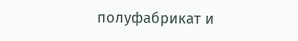полуфабрикат и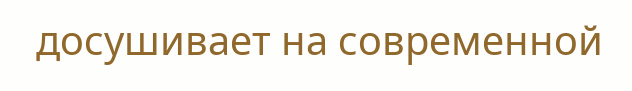досушивает на современной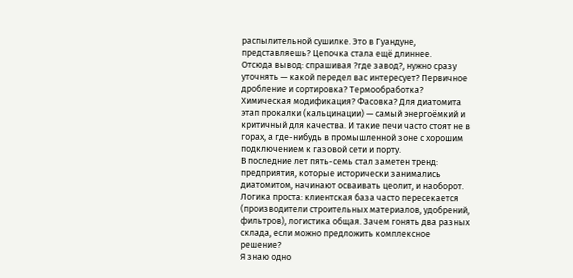распылительной сушилке. Это в Гуандуне, представляешь? Цепочка стала ещё длиннее.
Отсюда вывод: спрашивая ?где завод?, нужно сразу уточнять — какой передел вас интересует? Первичное дробление и сортировка? Термообработка? Химическая модификация? Фасовка? Для диатомита этап прокалки (кальцинации) — самый энергоёмкий и критичный для качества. И такие печи часто стоят не в горах, а где-нибудь в промышленной зоне с хорошим подключением к газовой сети и порту.
В последние лет пять-семь стал заметен тренд: предприятия, которые исторически занимались диатомитом, начинают осваивать цеолит, и наоборот. Логика проста: клиентская база часто пересекается (производители строительных материалов, удобрений, фильтров), логистика общая. Зачем гонять два разных склада, если можно предложить комплексное решение?
Я знаю одно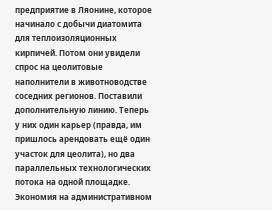предприятие в Ляонине, которое начинало с добычи диатомита для теплоизоляционных кирпичей. Потом они увидели спрос на цеолитовые наполнители в животноводстве соседних регионов. Поставили дополнительную линию. Теперь у них один карьер (правда, им пришлось арендовать ещё один участок для цеолита), но два параллельных технологических потока на одной площадке. Экономия на административном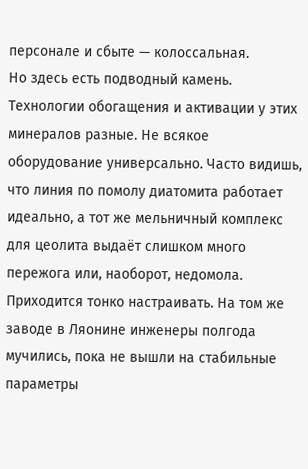персонале и сбыте — колоссальная.
Но здесь есть подводный камень. Технологии обогащения и активации у этих минералов разные. Не всякое оборудование универсально. Часто видишь, что линия по помолу диатомита работает идеально, а тот же мельничный комплекс для цеолита выдаёт слишком много пережога или, наоборот, недомола. Приходится тонко настраивать. На том же заводе в Ляонине инженеры полгода мучились, пока не вышли на стабильные параметры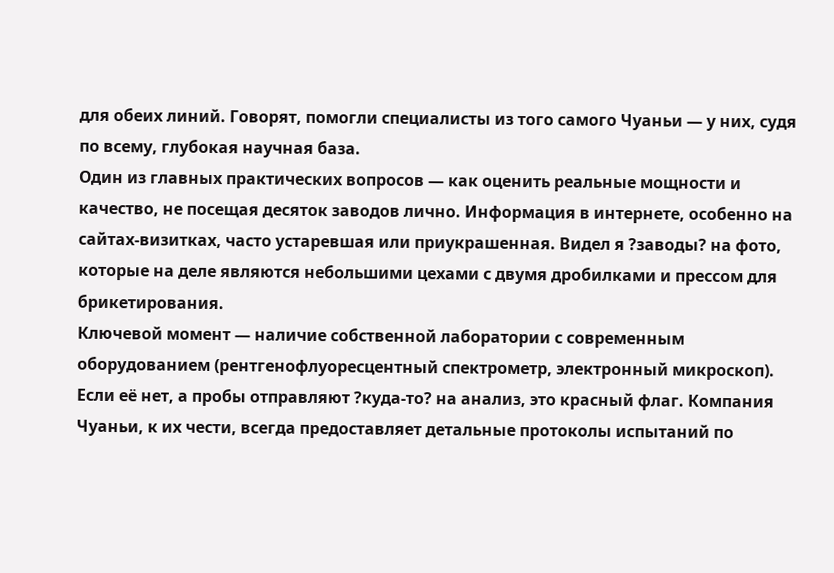для обеих линий. Говорят, помогли специалисты из того самого Чуаньи — у них, судя по всему, глубокая научная база.
Один из главных практических вопросов — как оценить реальные мощности и качество, не посещая десяток заводов лично. Информация в интернете, особенно на сайтах-визитках, часто устаревшая или приукрашенная. Видел я ?заводы? на фото, которые на деле являются небольшими цехами с двумя дробилками и прессом для брикетирования.
Ключевой момент — наличие собственной лаборатории с современным оборудованием (рентгенофлуоресцентный спектрометр, электронный микроскоп). Если её нет, а пробы отправляют ?куда-то? на анализ, это красный флаг. Компания Чуаньи, к их чести, всегда предоставляет детальные протоколы испытаний по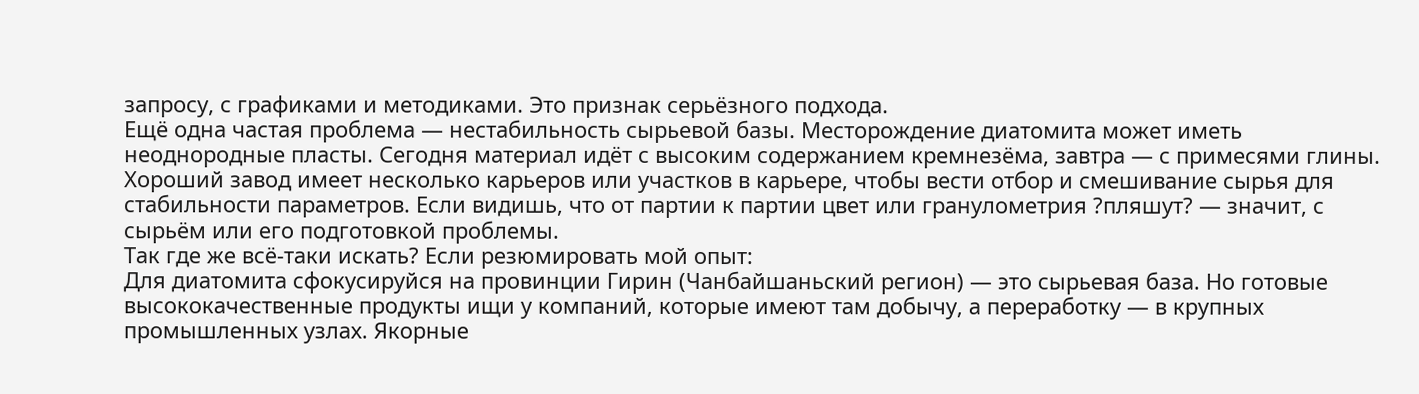запросу, с графиками и методиками. Это признак серьёзного подхода.
Ещё одна частая проблема — нестабильность сырьевой базы. Месторождение диатомита может иметь неоднородные пласты. Сегодня материал идёт с высоким содержанием кремнезёма, завтра — с примесями глины. Хороший завод имеет несколько карьеров или участков в карьере, чтобы вести отбор и смешивание сырья для стабильности параметров. Если видишь, что от партии к партии цвет или гранулометрия ?пляшут? — значит, с сырьём или его подготовкой проблемы.
Так где же всё-таки искать? Если резюмировать мой опыт:
Для диатомита сфокусируйся на провинции Гирин (Чанбайшаньский регион) — это сырьевая база. Но готовые высококачественные продукты ищи у компаний, которые имеют там добычу, а переработку — в крупных промышленных узлах. Якорные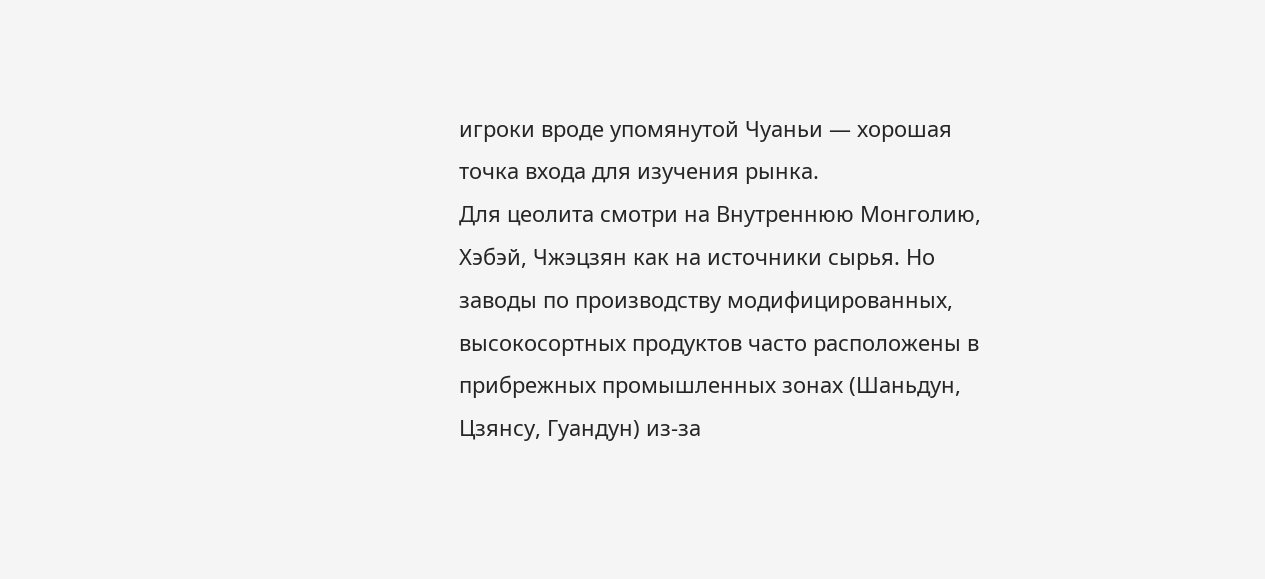игроки вроде упомянутой Чуаньи — хорошая точка входа для изучения рынка.
Для цеолита смотри на Внутреннюю Монголию, Хэбэй, Чжэцзян как на источники сырья. Но заводы по производству модифицированных, высокосортных продуктов часто расположены в прибрежных промышленных зонах (Шаньдун, Цзянсу, Гуандун) из-за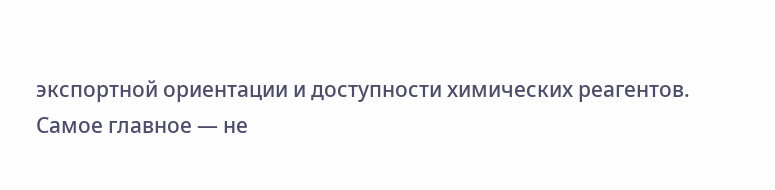экспортной ориентации и доступности химических реагентов.
Самое главное — не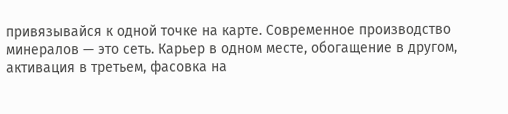привязывайся к одной точке на карте. Современное производство минералов — это сеть. Карьер в одном месте, обогащение в другом, активация в третьем, фасовка на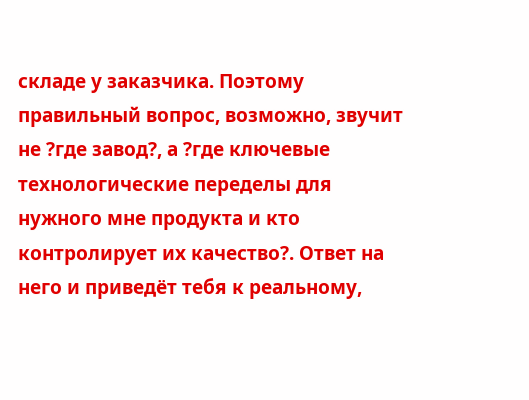складе у заказчика. Поэтому правильный вопрос, возможно, звучит не ?где завод?, а ?где ключевые технологические переделы для нужного мне продукта и кто контролирует их качество?. Ответ на него и приведёт тебя к реальному,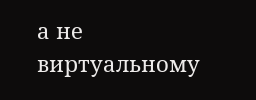а не виртуальному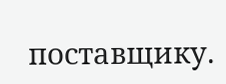поставщику.